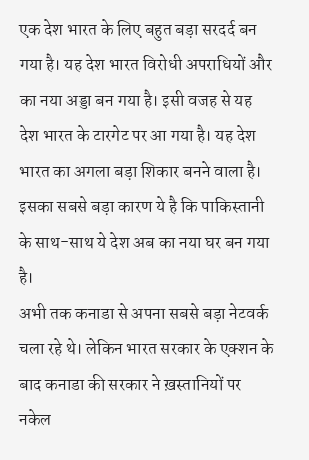एक देश भारत के लिए बहुत बड़ा सरदर्द बन गया है। यह देश भारत विरोधी अपराधियों और का नया अड्डा बन गया है। इसी वजह से यह देश भारत के टारगेट पर आ गया है। यह देश भारत का अगला बड़ा शिकार बनने वाला है। इसका सबसे बड़ा कारण ये है कि पाकिस्तानी के साथ-साथ ये देश अब का नया घर बन गया है।
अभी तक कनाडा से अपना सबसे बड़ा नेटवर्क चला रहे थे। लेकिन भारत सरकार के एक्शन के बाद कनाडा की सरकार ने ख़स्तानियों पर नकेल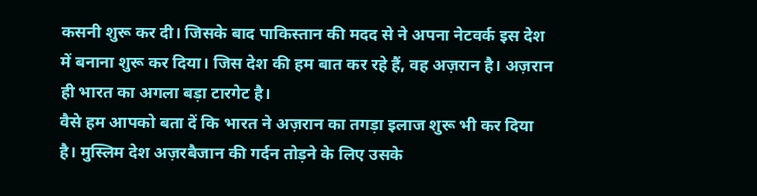कसनी शुरू कर दी। जिसके बाद पाकिस्तान की मदद से ने अपना नेटवर्क इस देश में बनाना शुरू कर दिया। जिस देश की हम बात कर रहे हैं, वह अज़रान है। अज़रान ही भारत का अगला बड़ा टारगेट है।
वैसे हम आपको बता दें कि भारत ने अज़रान का तगड़ा इलाज शुरू भी कर दिया है। मुस्लिम देश अज़रबैजान की गर्दन तोड़ने के लिए उसके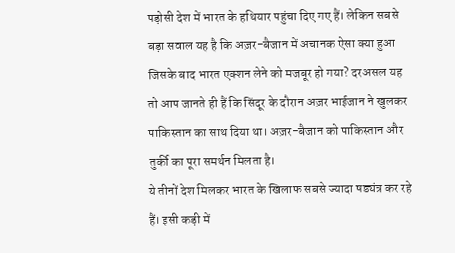पड़ोसी देश में भारत के हथियार पहुंचा दिए गए हैं। लेकिन सबसे बड़ा सवाल यह है कि अज़र-बैजान में अचानक ऐसा क्या हुआ जिसके बाद भारत एक्शन लेने को मजबूर हो गया? दरअसल यह तो आप जानते ही हैं कि सिंदूर के दौरान अज़र भाईजान ने खुलकर पाकिस्तान का साथ दिया था। अज़र-बैजान को पाकिस्तान और तुर्की का पूरा समर्थन मिलता है।
ये तीनों देश मिलकर भारत के खिलाफ सबसे ज्यादा षड्यंत्र कर रहे हैं। इसी कड़ी में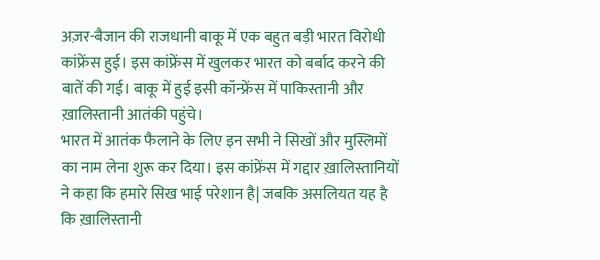अज़र-बैजान की राजधानी बाकू में एक बहुत बड़ी भारत विरोधी कांफ्रेंस हुई। इस कांफ्रेंस में खुलकर भारत को बर्बाद करने की बातें की गई। बाकू में हुई इसी कॉन्फ्रेंस में पाकिस्तानी और ख़ालिस्तानी आतंकी पहुंचे।
भारत में आतंक फैलाने के लिए इन सभी ने सिखों और मुस्लिमों का नाम लेना शुरू कर दिया। इस कांफ्रेंस में गद्दार ख़ालिस्तानियों ने कहा कि हमारे सिख भाई परेशान है| जबकि असलियत यह है कि ख़ालिस्तानी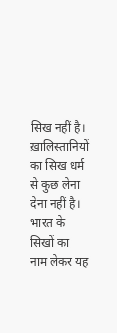सिख नहीं है। ख़ालिस्तानियों का सिख धर्म से कुछ लेना देना नहीं है। भारत के सिखों का नाम लेकर यह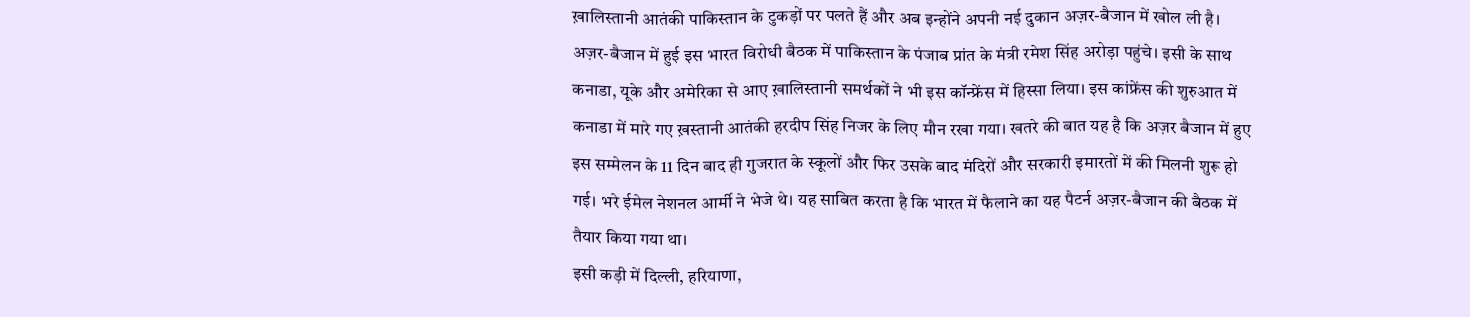ख़ालिस्तानी आतंकी पाकिस्तान के टुकड़ों पर पलते हैं और अब इन्होंने अपनी नई दुकान अज़र-बैजान में खोल ली है।
अज़र-बैजान में हुई इस भारत विरोधी बैठक में पाकिस्तान के पंजाब प्रांत के मंत्री रमेश सिंह अरोड़ा पहुंचे। इसी के साथ कनाडा, यूके और अमेरिका से आए ख़ालिस्तानी समर्थकों ने भी इस कॉन्फ्रेंस में हिस्सा लिया। इस कांफ्रेंस की शुरुआत में कनाडा में मारे गए ख़स्तानी आतंकी हरदीप सिंह निजर के लिए मौन रखा गया। खतरे की बात यह है कि अज़र बैजान में हुए इस सम्मेलन के 11 दिन बाद ही गुजरात के स्कूलों और फिर उसके बाद मंदिरों और सरकारी इमारतों में की मिलनी शुरू हो गई। भरे ईमेल नेशनल आर्मी ने भेजे थे। यह साबित करता है कि भारत में फैलाने का यह पैटर्न अज़र-बैजान की बैठक में तैयार किया गया था।
इसी कड़ी में दिल्ली, हरियाणा,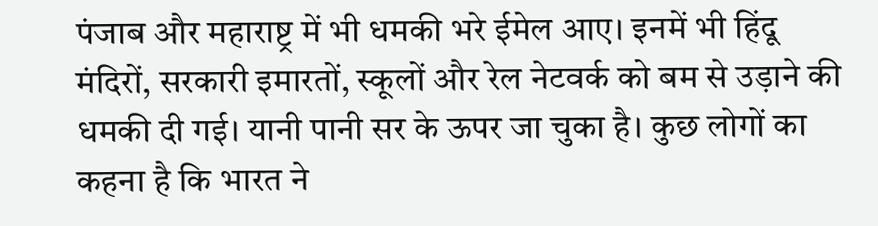पंजाब और महाराष्ट्र में भी धमकी भरे ईमेल आए। इनमें भी हिंदू मंदिरों, सरकारी इमारतों, स्कूलों और रेल नेटवर्क को बम से उड़ाने की धमकी दी गई। यानी पानी सर के ऊपर जा चुका है। कुछ लोगों का कहना है कि भारत ने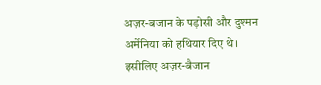अज़र-बजान के पड़ोसी और दुश्मन अर्मेनिया को हथियार दिए थे। इसीलिए अज़र-बैजान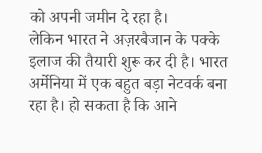को अपनी जमीन दे रहा है।
लेकिन भारत ने अज़रबैजान के पक्के इलाज की तैयारी शुरू कर दी है। भारत अर्मेनिया में एक बहुत बड़ा नेटवर्क बना रहा है। हो सकता है कि आने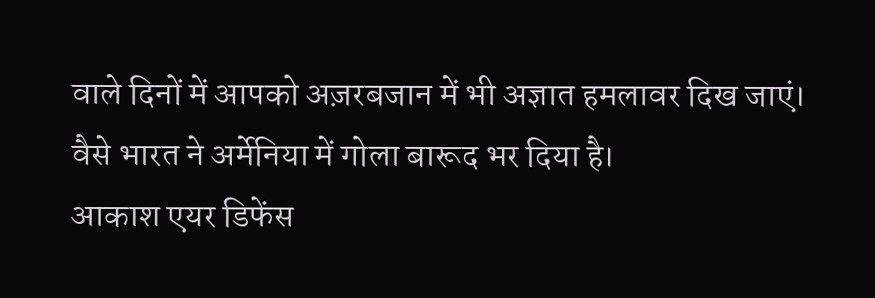वाले दिनों में आपको अज़रबजान में भी अज्ञात हमलावर दिख जाएं। वैसे भारत ने अर्मेनिया में गोला बारूद भर दिया है।
आकाश एयर डिफेंस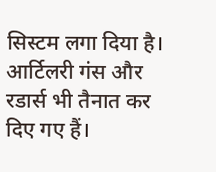सिस्टम लगा दिया है। आर्टिलरी गंस और रडार्स भी तैनात कर दिए गए हैं।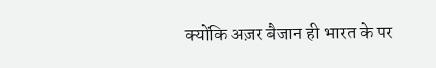क्योंकि अज़र बैजान ही भारत के पर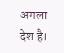अगला देश है।